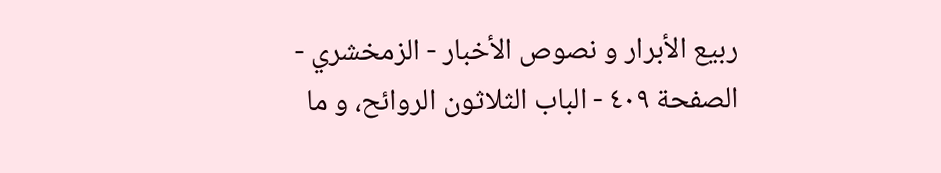ربيع الأبرار و نصوص الأخبار - الزمخشري - الصفحة ٤٠٩ - الباب الثلاثون الروائح، و ما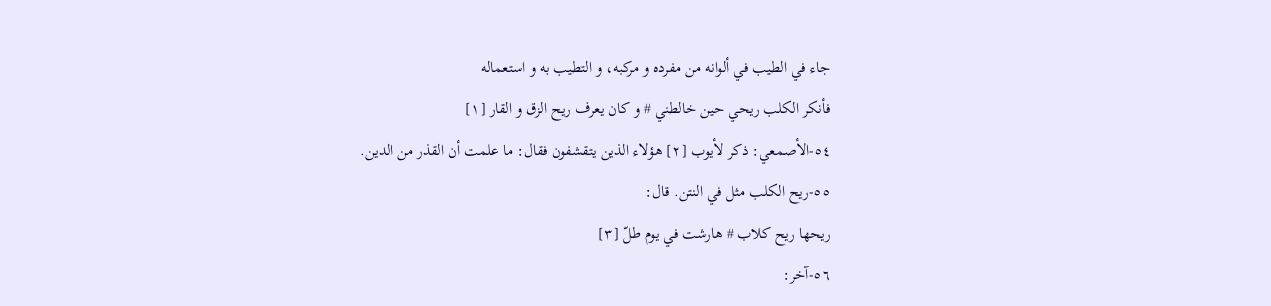جاء في الطيب في ألوانه من مفرده و مركبه، و التطيب به و استعماله
فأنكر الكلب ريحي حين خالطني # و كان يعرف ريح الزق و القار [١]
٥٤-الأصمعي: ذكر لأيوب [٢] هؤلاء الذين يتقشفون فقال: ما علمت أن القذر من الدين.
٥٥-ريح الكلب مثل في النتن. قال:
ريحها ريح كلاب # هارشت في يوم طلّ [٣]
٥٦-آخر: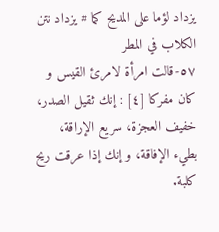يزداد لؤما على المديح كما # يزداد نتن الكلاب في المطر
٥٧-قالت امرأة لامرئ القيس و كان مفركا [٤] : إنك ثقيل الصدر، خفيف العجزة، سريع الإراقة، بطيء الإفاقة، و إنك إذا عرقت ريح كلبة.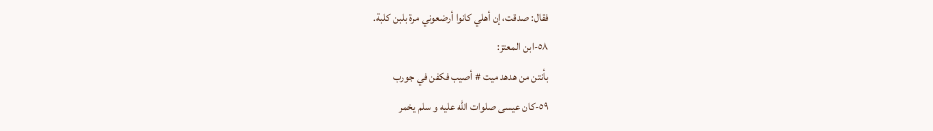فقال: صدقت، إن أهلي كانوا أرضعوني مرة بلبن كلبة.
٥٨-ابن المعتز:
بأنتن من هدهد ميت # أصيب فكفن في جورب
٥٩-كان عيسى صلوات اللّه عليه و سلم يخمر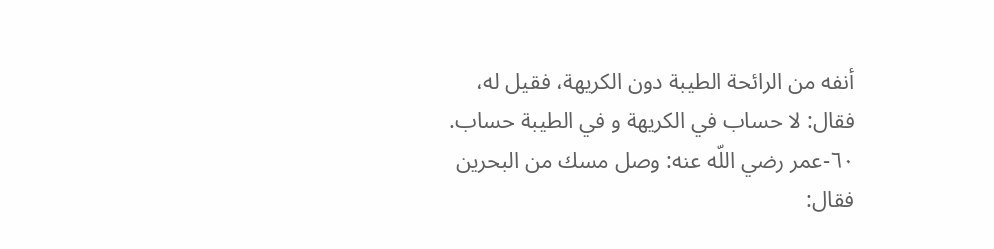أنفه من الرائحة الطيبة دون الكريهة، فقيل له، فقال: لا حساب في الكريهة و في الطيبة حساب.
٦٠-عمر رضي اللّه عنه: وصل مسك من البحرين فقال: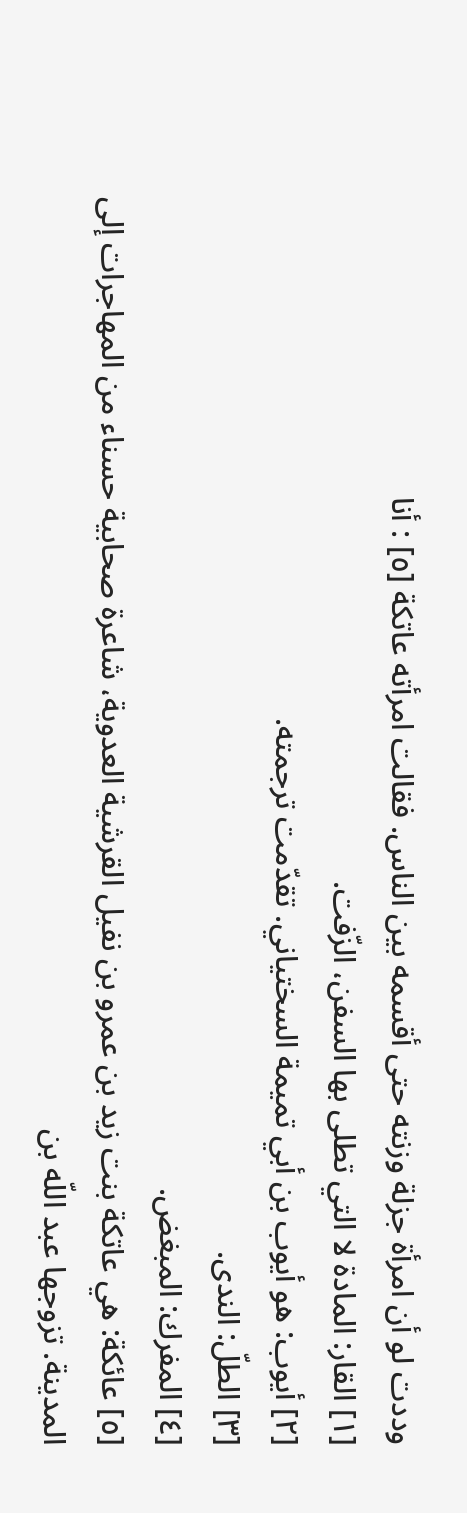وددت لو أن امرأة جزلة وزنته حتى أقسمه بين الناس. فقالت امرأته عاتكة [٥] : أنا
[١] القار: المادة لا التي تطلى بها السفن، الزّفت.
[٢] أيوب: هو أيوب بن أبي تميمة السختياني. تقدّمت ترجمته.
[٣] الطلّ: الندى.
[٤] المفرك: المبغض.
[٥] عائكة: هي عاتكة بنت زيد بن عمرو بن نفيل القرشية العدوية، شاعرة صحابية حسناء من المهاجرات إلى المدينة. تزوجها عبد اللّه بن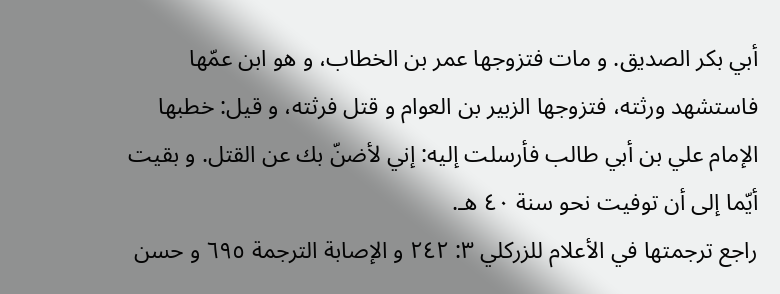أبي بكر الصديق. و مات فتزوجها عمر بن الخطاب، و هو ابن عمّها فاستشهد ورثته، فتزوجها الزبير بن العوام و قتل فرثته، و قيل: خطبها الإمام علي بن أبي طالب فأرسلت إليه: إني لأضنّ بك عن القتل. و بقيت أيّما إلى أن توفيت نحو سنة ٤٠ هـ.
راجع ترجمتها في الأعلام للزركلي ٣: ٢٤٢ و الإصابة الترجمة ٦٩٥ و حسن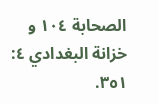الصحابة ١٠٤ و خزانة البغدادي ٤: ٣٥١.